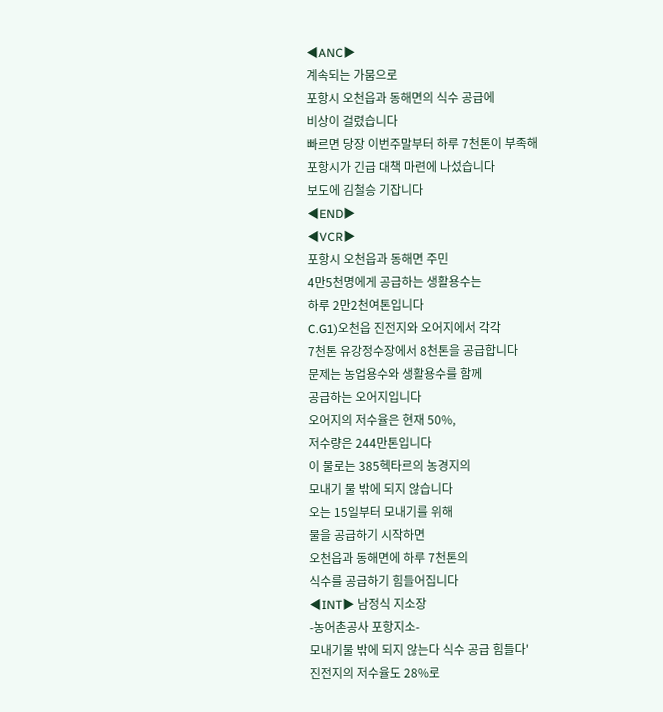◀ANC▶
계속되는 가뭄으로
포항시 오천읍과 동해면의 식수 공급에
비상이 걸렸습니다
빠르면 당장 이번주말부터 하루 7천톤이 부족해
포항시가 긴급 대책 마련에 나섰습니다
보도에 김철승 기잡니다
◀END▶
◀VCR▶
포항시 오천읍과 동해면 주민
4만5천명에게 공급하는 생활용수는
하루 2만2천여톤입니다
C.G1)오천읍 진전지와 오어지에서 각각
7천톤 유강정수장에서 8천톤을 공급합니다
문제는 농업용수와 생활용수를 함께
공급하는 오어지입니다
오어지의 저수율은 현재 50%,
저수량은 244만톤입니다
이 물로는 385헥타르의 농경지의
모내기 물 밖에 되지 않습니다
오는 15일부터 모내기를 위해
물을 공급하기 시작하면
오천읍과 동해면에 하루 7천톤의
식수를 공급하기 힘들어집니다
◀INT▶ 남정식 지소장
-농어촌공사 포항지소-
모내기물 밖에 되지 않는다 식수 공급 힘들다'
진전지의 저수율도 28%로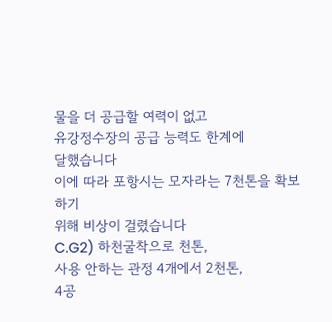물을 더 공급할 여력이 없고
유강정수장의 공급 능력도 한계에
달했습니다
이에 따라 포항시는 모자라는 7천톤을 확보하기
위해 비상이 걸렸습니다
C.G2) 하천굴착으로 천톤,
사용 안하는 관정 4개에서 2천톤,
4공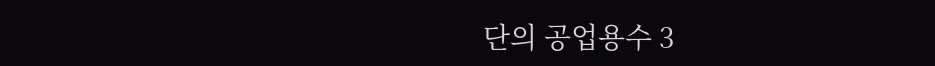단의 공업용수 3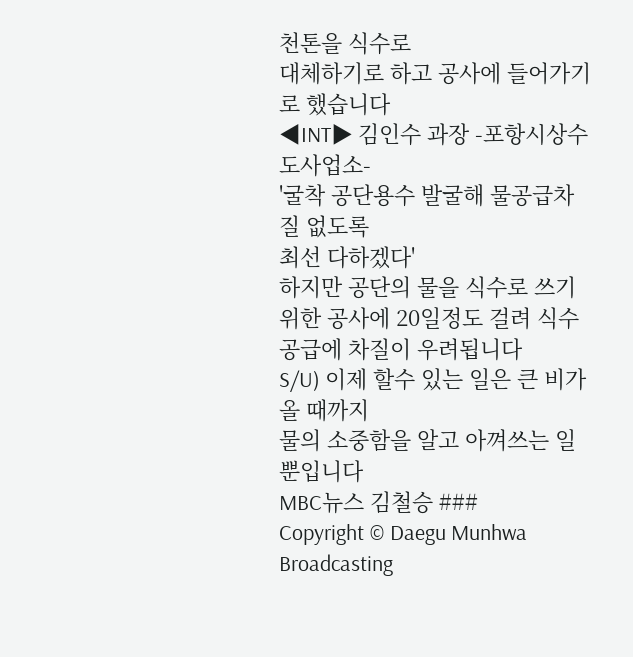천톤을 식수로
대체하기로 하고 공사에 들어가기로 했습니다
◀INT▶ 김인수 과장 -포항시상수도사업소-
'굴착 공단용수 발굴해 물공급차질 없도록
최선 다하겠다'
하지만 공단의 물을 식수로 쓰기 위한 공사에 20일정도 걸려 식수 공급에 차질이 우려됩니다
S/U) 이제 할수 있는 일은 큰 비가 올 때까지
물의 소중함을 알고 아껴쓰는 일 뿐입니다
MBC뉴스 김철승 ###
Copyright © Daegu Munhwa Broadcasting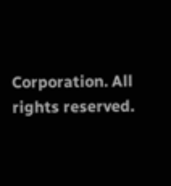Corporation. All rights reserved.